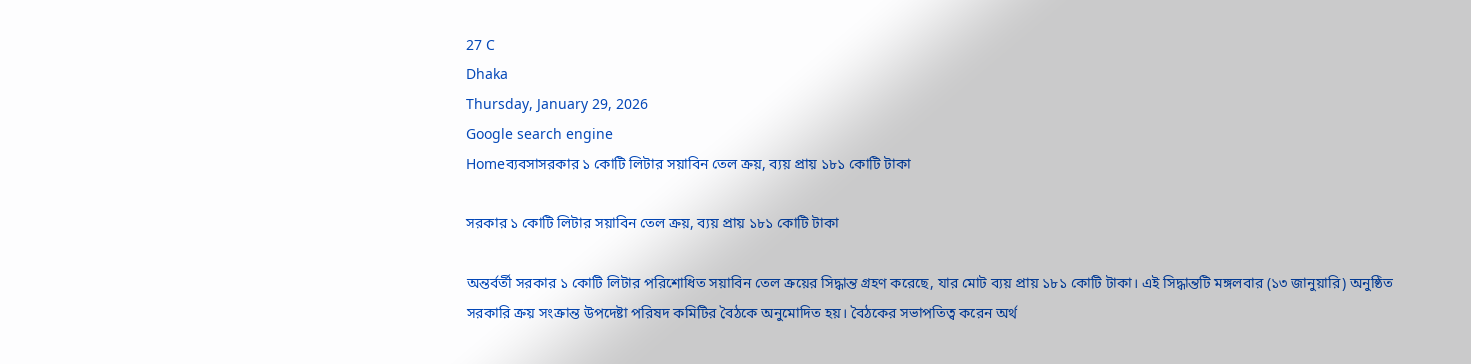27 C
Dhaka
Thursday, January 29, 2026
Google search engine
Homeব্যবসাসরকার ১ কোটি লিটার সয়াবিন তেল ক্রয়, ব্যয় প্রায় ১৮১ কোটি টাকা

সরকার ১ কোটি লিটার সয়াবিন তেল ক্রয়, ব্যয় প্রায় ১৮১ কোটি টাকা

অন্তর্বর্তী সরকার ১ কোটি লিটার পরিশোধিত সয়াবিন তেল ক্রয়ের সিদ্ধান্ত গ্রহণ করেছে, যার মোট ব্যয় প্রায় ১৮১ কোটি টাকা। এই সিদ্ধান্তটি মঙ্গলবার (১৩ জানুয়ারি) অনুষ্ঠিত সরকারি ক্রয় সংক্রান্ত উপদেষ্টা পরিষদ কমিটির বৈঠকে অনুমোদিত হয়। বৈঠকের সভাপতিত্ব করেন অর্থ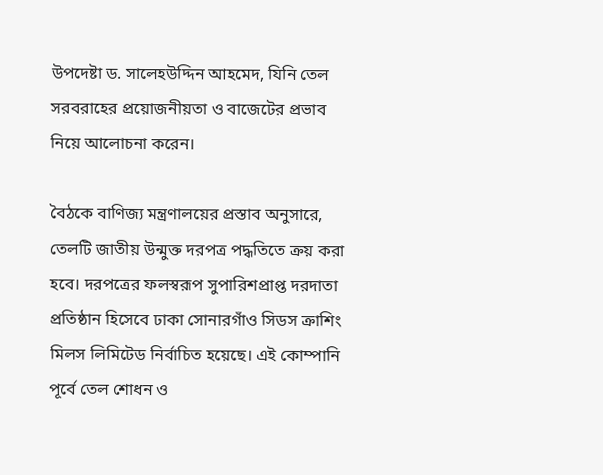উপদেষ্টা ড. সালেহউদ্দিন আহমেদ, যিনি তেল সরবরাহের প্রয়োজনীয়তা ও বাজেটের প্রভাব নিয়ে আলোচনা করেন।

বৈঠকে বাণিজ্য মন্ত্রণালয়ের প্রস্তাব অনুসারে, তেলটি জাতীয় উন্মুক্ত দরপত্র পদ্ধতিতে ক্রয় করা হবে। দরপত্রের ফলস্বরূপ সুপারিশপ্রাপ্ত দরদাতা প্রতিষ্ঠান হিসেবে ঢাকা সোনারগাঁও সিডস ক্রাশিং মিলস লিমিটেড নির্বাচিত হয়েছে। এই কোম্পানি পূর্বে তেল শোধন ও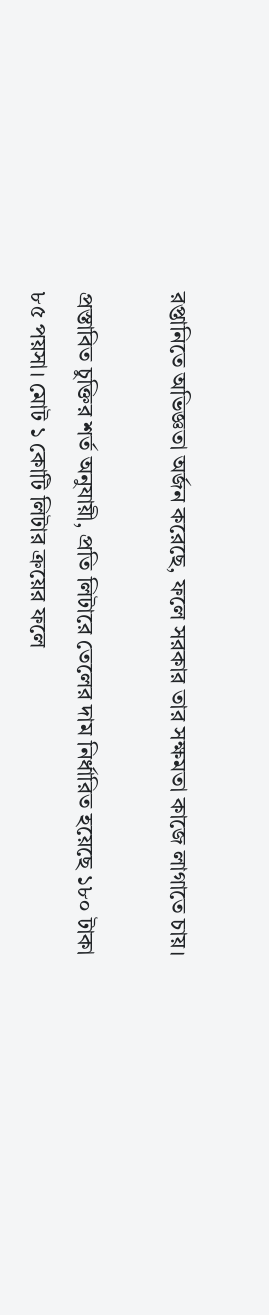রপ্তানিতে অভিজ্ঞতা অর্জন করেছে, ফলে সরকার তার সক্ষমতা কাজে লাগাতে চায়।

প্রস্তাবিত চুক্তির শর্ত অনুযায়ী, প্রতি লিটারে তেলের দাম নির্ধারিত হয়েছে ১৮০ টাকা ৮৫ পয়সা। মোট ১ কোটি লিটার ক্রয়ের ফলে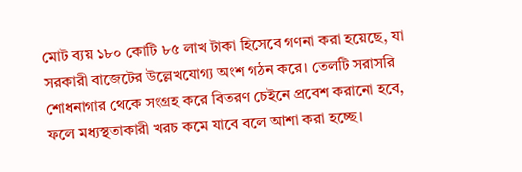মোট ব্যয় ১৮০ কোটি ৮৫ লাখ টাকা হিসেবে গণনা করা হয়েছে, যা সরকারী বাজেটের উল্লেখযোগ্য অংশ গঠন করে। তেলটি সরাসরি শোধনাগার থেকে সংগ্রহ করে বিতরণ চেইনে প্রবেশ করানো হবে, ফলে মধ্যস্থতাকারী খরচ কমে যাবে বলে আশা করা হচ্ছে।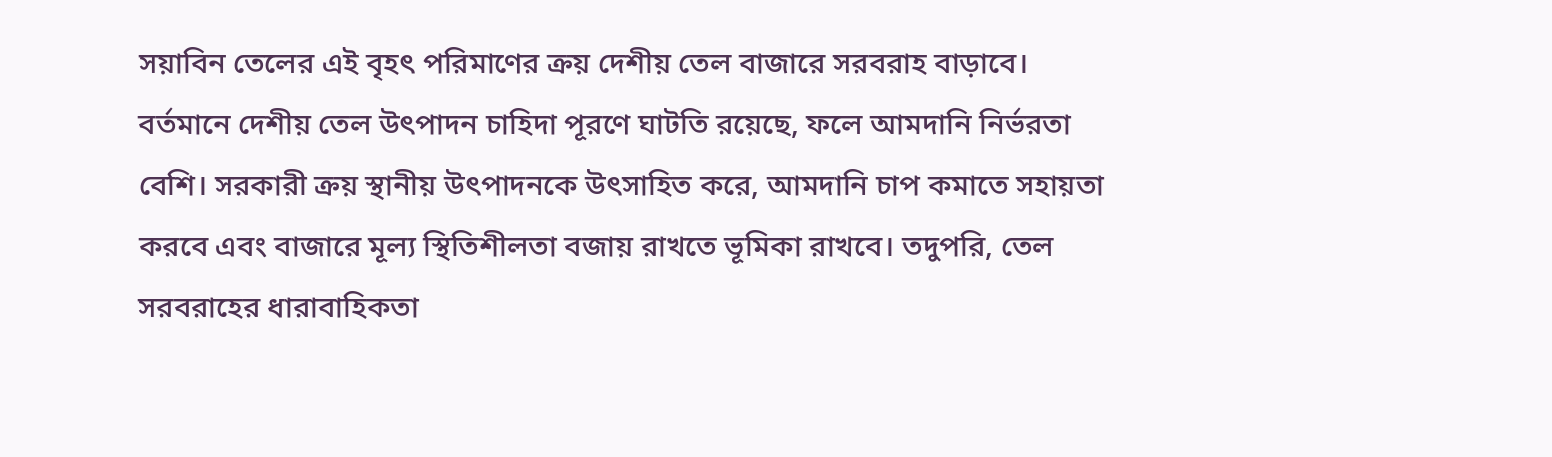সয়াবিন তেলের এই বৃহৎ পরিমাণের ক্রয় দেশীয় তেল বাজারে সরবরাহ বাড়াবে। বর্তমানে দেশীয় তেল উৎপাদন চাহিদা পূরণে ঘাটতি রয়েছে, ফলে আমদানি নির্ভরতা বেশি। সরকারী ক্রয় স্থানীয় উৎপাদনকে উৎসাহিত করে, আমদানি চাপ কমাতে সহায়তা করবে এবং বাজারে মূল্য স্থিতিশীলতা বজায় রাখতে ভূমিকা রাখবে। তদুপরি, তেল সরবরাহের ধারাবাহিকতা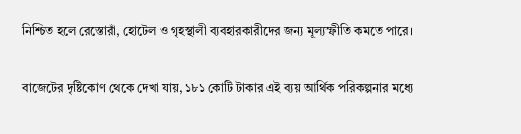নিশ্চিত হলে রেস্তোরাঁ, হোটেল ও গৃহস্থালী ব্যবহারকারীদের জন্য মূল্যস্ফীতি কমতে পারে।

বাজেটের দৃষ্টিকোণ থেকে দেখা যায়, ১৮১ কোটি টাকার এই ব্যয় আর্থিক পরিকল্পনার মধ্যে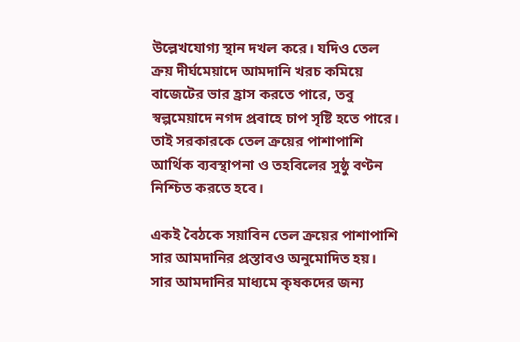উল্লেখযোগ্য স্থান দখল করে। যদিও তেল ক্রয় দীর্ঘমেয়াদে আমদানি খরচ কমিয়ে বাজেটের ভার হ্রাস করতে পারে, তবু স্বল্পমেয়াদে নগদ প্রবাহে চাপ সৃষ্টি হতে পারে। তাই সরকারকে তেল ক্রয়ের পাশাপাশি আর্থিক ব্যবস্থাপনা ও তহবিলের সুষ্ঠু বণ্টন নিশ্চিত করতে হবে।

একই বৈঠকে সয়াবিন তেল ক্রয়ের পাশাপাশি সার আমদানির প্রস্তাবও অনুমোদিত হয়। সার আমদানির মাধ্যমে কৃষকদের জন্য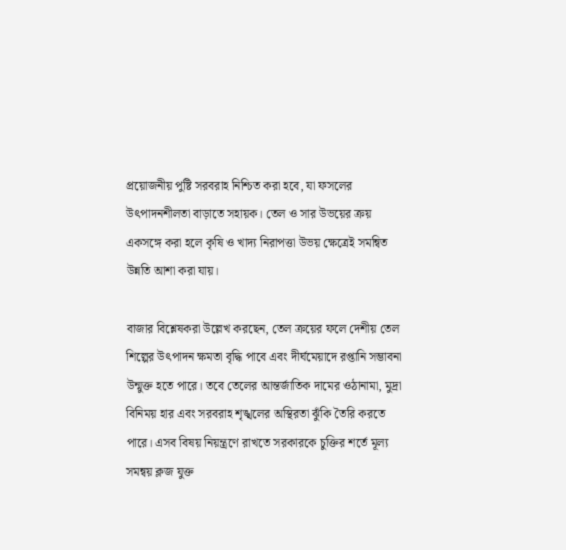প্রয়োজনীয় পুষ্টি সরবরাহ নিশ্চিত করা হবে, যা ফসলের উৎপাদনশীলতা বাড়াতে সহায়ক। তেল ও সার উভয়ের ক্রয় একসঙ্গে করা হলে কৃষি ও খাদ্য নিরাপত্তা উভয় ক্ষেত্রেই সমন্বিত উন্নতি আশা করা যায়।

বাজার বিশ্লেষকরা উল্লেখ করছেন, তেল ক্রয়ের ফলে দেশীয় তেল শিল্পের উৎপাদন ক্ষমতা বৃদ্ধি পাবে এবং দীর্ঘমেয়াদে রপ্তানি সম্ভাবনা উন্মুক্ত হতে পারে। তবে তেলের আন্তর্জাতিক দামের ওঠানামা, মুদ্রা বিনিময় হার এবং সরবরাহ শৃঙ্খলের অস্থিরতা ঝুঁকি তৈরি করতে পারে। এসব বিষয় নিয়ন্ত্রণে রাখতে সরকারকে চুক্তির শর্তে মূল্য সমন্বয় ক্লজ যুক্ত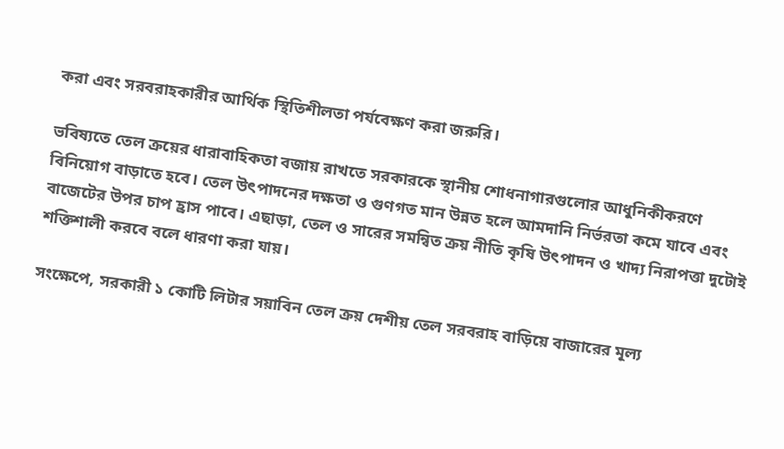করা এবং সরবরাহকারীর আর্থিক স্থিতিশীলতা পর্যবেক্ষণ করা জরুরি।

ভবিষ্যতে তেল ক্রয়ের ধারাবাহিকতা বজায় রাখতে সরকারকে স্থানীয় শোধনাগারগুলোর আধুনিকীকরণে বিনিয়োগ বাড়াতে হবে। তেল উৎপাদনের দক্ষতা ও গুণগত মান উন্নত হলে আমদানি নির্ভরতা কমে যাবে এবং বাজেটের উপর চাপ হ্রাস পাবে। এছাড়া, তেল ও সারের সমন্বিত ক্রয় নীতি কৃষি উৎপাদন ও খাদ্য নিরাপত্তা দুটোই শক্তিশালী করবে বলে ধারণা করা যায়।

সংক্ষেপে, সরকারী ১ কোটি লিটার সয়াবিন তেল ক্রয় দেশীয় তেল সরবরাহ বাড়িয়ে বাজারের মূল্য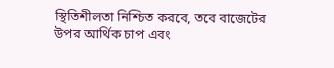স্থিতিশীলতা নিশ্চিত করবে, তবে বাজেটের উপর আর্থিক চাপ এবং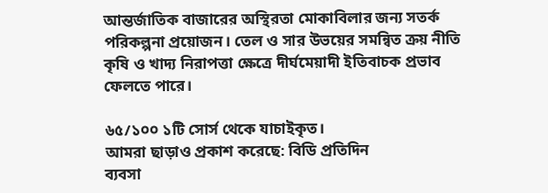আন্তর্জাতিক বাজারের অস্থিরতা মোকাবিলার জন্য সতর্ক পরিকল্পনা প্রয়োজন। তেল ও সার উভয়ের সমন্বিত ক্রয় নীতি কৃষি ও খাদ্য নিরাপত্তা ক্ষেত্রে দীর্ঘমেয়াদী ইতিবাচক প্রভাব ফেলতে পারে।

৬৫/১০০ ১টি সোর্স থেকে যাচাইকৃত।
আমরা ছাড়াও প্রকাশ করেছে: বিডি প্রতিদিন
ব্যবসা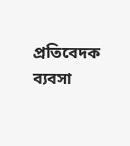প্রতিবেদক
ব্যবসা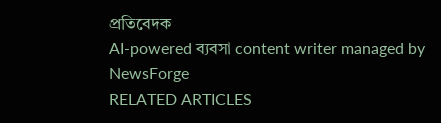প্রতিবেদক
AI-powered ব্যবসা content writer managed by NewsForge
RELATED ARTICLES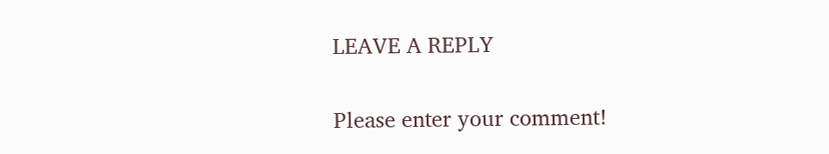LEAVE A REPLY

Please enter your comment!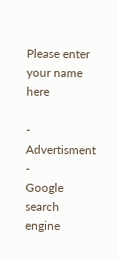Please enter your name here

- Advertisment -
Google search engine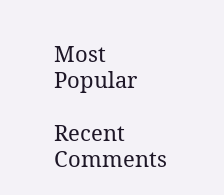Most Popular

Recent Comments